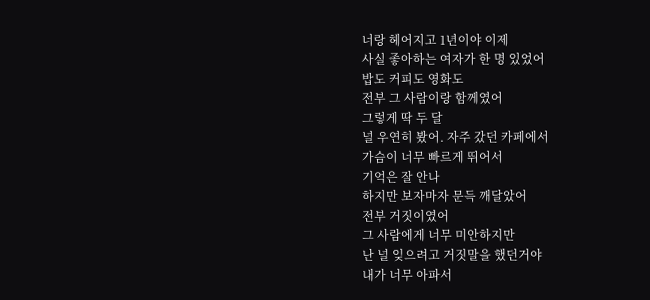너랑 헤어지고 1년이야 이제
사실 좋아하는 여자가 한 명 있었어
밥도 커피도 영화도
전부 그 사람이랑 함께였어
그렇게 딱 두 달
널 우연히 봤어. 자주 갔던 카페에서
가슴이 너무 빠르게 뛰어서
기억은 잘 안나
하지만 보자마자 문득 깨달았어
전부 거짓이였어
그 사람에게 너무 미안하지만
난 널 잊으려고 거짓말을 했던거야
내가 너무 아파서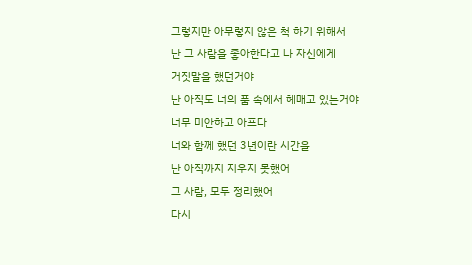그렇지만 아무렇지 않은 척 하기 위해서
난 그 사람을 좋아한다고 나 자신에게
거짓말을 했던거야
난 아직도 너의 품 속에서 헤매고 있는거야
너무 미안하고 아프다
너와 함께 했던 3년이란 시간을
난 아직까지 지우지 못했어
그 사람, 모두 정리했어
다시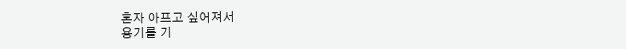혼자 아프고 싶어져서
용기를 기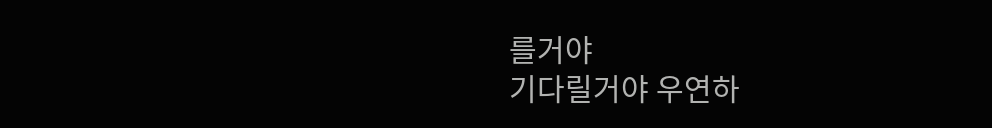를거야
기다릴거야 우연하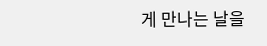게 만나는 날을